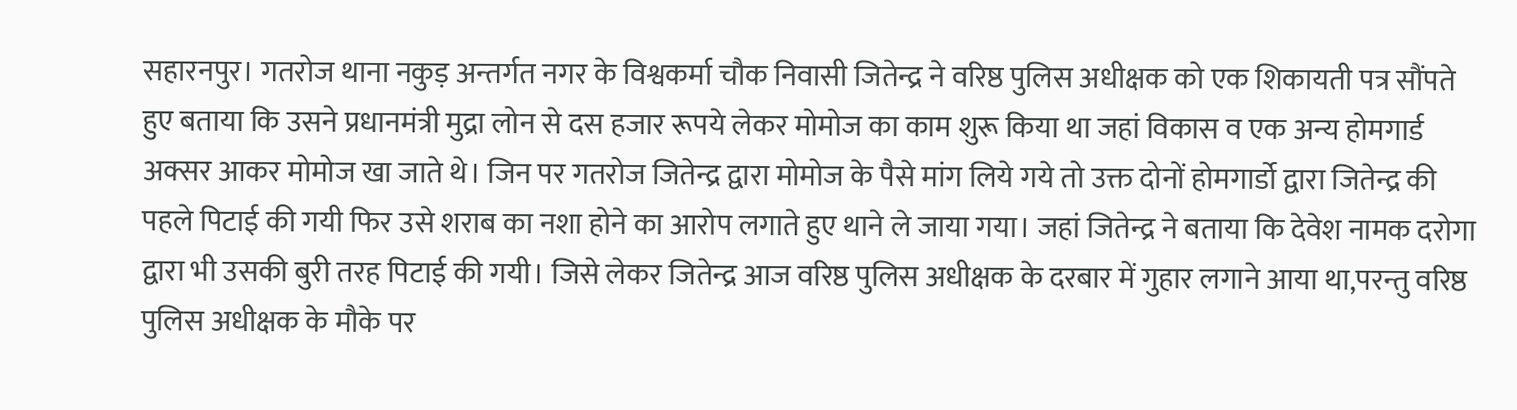सहारनपुर। गतरोज थाना नकुड़ अन्तर्गत नगर के विश्वकर्मा चौक निवासी जितेन्द्र ने वरिष्ठ पुलिस अधीक्षक को एक शिकायती पत्र सौंपते हुए बताया कि उसने प्रधानमंत्री मुद्रा लोन से दस हजार रूपये लेकर मोमोज का काम शुरू किया था जहां विकास व एक अन्य होमगार्ड अक्सर आकर मोमोज खा जाते थे। जिन पर गतरोज जितेन्द्र द्वारा मोमोज के पैसे मांग लिये गये तो उक्त दोनों होमगार्डो द्वारा जितेन्द्र की पहले पिटाई की गयी फिर उसे शराब का नशा होने का आरोप लगाते हुए थाने ले जाया गया। जहां जितेन्द्र ने बताया कि देवेश नामक दरोगा द्वारा भी उसकी बुरी तरह पिटाई की गयी। जिसे लेकर जितेन्द्र आज वरिष्ठ पुलिस अधीक्षक के दरबार में गुहार लगाने आया था,परन्तु वरिष्ठ पुलिस अधीक्षक के मौके पर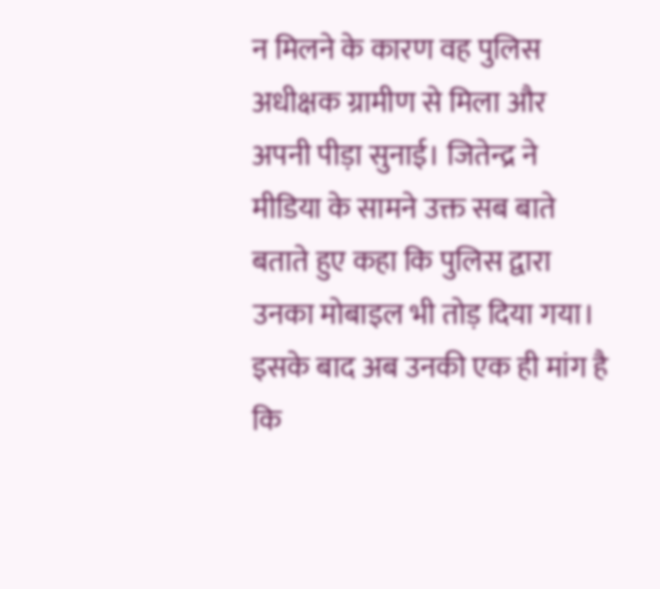न मिलने के कारण वह पुलिस अधीक्षक ग्रामीण से मिला और अपनी पीड़ा सुनाई। जितेन्द्र ने मीडिया के सामने उक्त सब बाते बताते हुए कहा कि पुलिस द्वारा उनका मोबाइल भी तोड़ दिया गया। इसके बाद अब उनकी एक ही मांग है कि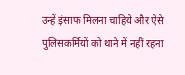उन्हें इंसाफ मिलना चाहिये और ऐसे पुलिसकर्मियों को थाने में नहीं रहना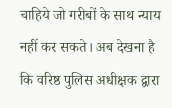चाहिये जो गरीबों के साथ न्याय नहीं कर सकते। अब देखना है कि वरिष्ठ पुलिस अधीक्षक द्वारा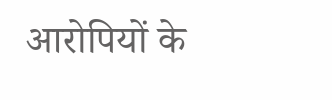आरोपियों के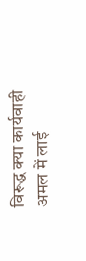विरूद्ध क्या कार्यवाही अमल में लाई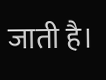जाती है।